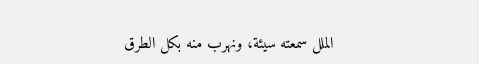الملل سمعته سيئة، ونهرب منه بكل الطرق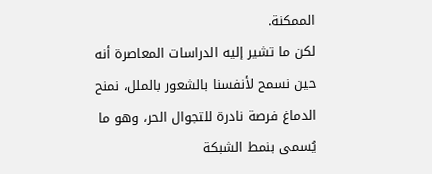الممكنة.
لكن ما تشير إليه الدراسات المعاصرة أنه حين نسمح لأنفسنا بالشعور بالملل، نمنح الدماغ فرصة نادرة للتجوال الحر، وهو ما يُسمى بنمط الشبكة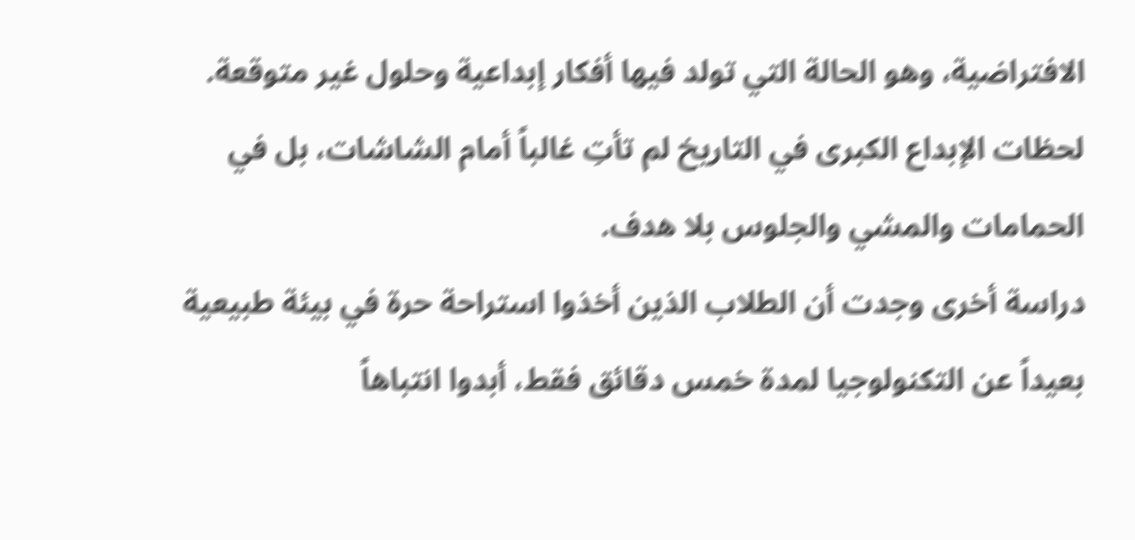الافتراضية، وهو الحالة التي تولد فيها أفكار إبداعية وحلول غير متوقعة.
لحظات الإبداع الكبرى في التاريخ لم تأتِ غالباً أمام الشاشات، بل في الحمامات والمشي والجلوس بلا هدف.
دراسة أخرى وجدت أن الطلاب الذين أخذوا استراحة حرة في بيئة طبيعية بعيداً عن التكنولوجيا لمدة خمس دقائق فقط، أبدوا انتباهاً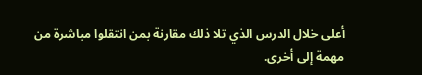أعلى خلال الدرس الذي تلا ذلك مقارنة بمن انتقلوا مباشرة من مهمة إلى أخرى.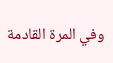وفي المرة القادمة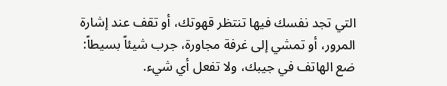التي تجد نفسك فيها تنتظر قهوتك، أو تقف عند إشارة المرور، أو تمشي إلى غرفة مجاورة، جرب شيئاً بسيطاً: ضع الهاتف في جيبك، ولا تفعل أي شيء.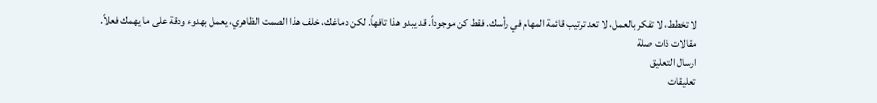لا تخطط، لا تفكر بالعمل، لا تعد ترتيب قائمة المهام في رأسك. فقط كن موجوداً. قد يبدو هذا تافهاً. لكن دماغك، خلف هذا الصمت الظاهري، يعمل بهدوء ودقة على ما يهمك فعلاً.
مقالات ذات صلة
ارسال التعليق
تعليقات